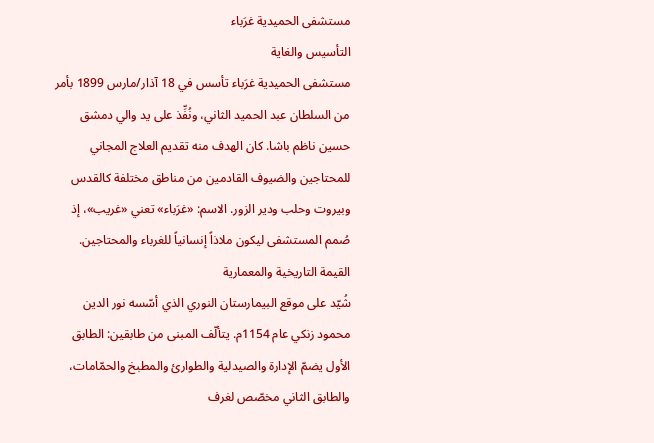مستشفى الحميدية غرَباء
التأسيس والغاية
مستشفى الحميدية غرَباء تأسس في 18 آذار/مارس 1899 بأمر من السلطان عبد الحميد الثاني، ونُفِّذ على يد والي دمشق حسين ناظم باشا. كان الهدف منه تقديم العلاج المجاني للمحتاجين والضيوف القادمين من مناطق مختلفة كالقدس وبيروت وحلب ودير الزور. الاسم: «غرَباء» تعني «غريب»، إذ صُمم المستشفى ليكون ملاذاً إنسانياً للغرباء والمحتاجين.
القيمة التاريخية والمعمارية
شُيّد على موقع البيمارستان النوري الذي أسّسه نور الدين محمود زنكي عام 1154م. يتألّف المبنى من طابقين: الطابق الأول يضمّ الإدارة والصيدلية والطوارئ والمطبخ والحمّامات، والطابق الثاني مخصّص لغرف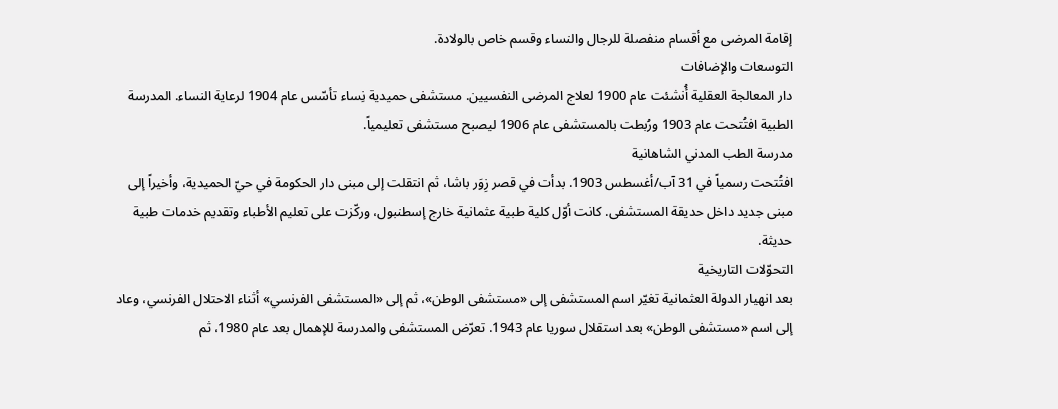إقامة المرضى مع أقسام منفصلة للرجال والنساء وقسم خاص بالولادة.
التوسعات والإضافات
دار المعالجة العقلية أُنشئت عام 1900 لعلاج المرضى النفسيين. مستشفى حميدية نِساء تأسّس عام 1904 لرعاية النساء. المدرسة الطبية افتُتحت عام 1903 ورُبطت بالمستشفى عام 1906 ليصبح مستشفى تعليمياً.
مدرسة الطب المدني الشاهانية
افتُتحت رسمياً في 31 آب/أغسطس 1903. بدأت في قصر زِوَر باشا، ثم انتقلت إلى مبنى دار الحكومة في حيّ الحميدية، وأخيراً إلى مبنى جديد داخل حديقة المستشفى. كانت أوّل كلية طبية عثمانية خارج إسطنبول، وركّزت على تعليم الأطباء وتقديم خدمات طبية حديثة.
التحوّلات التاريخية
بعد انهيار الدولة العثمانية تغيّر اسم المستشفى إلى «مستشفى الوطن»، ثم إلى «المستشفى الفرنسي» أثناء الاحتلال الفرنسي، وعاد إلى اسم «مستشفى الوطن» بعد استقلال سوريا عام 1943. تعرّض المستشفى والمدرسة للإهمال بعد عام 1980، ثم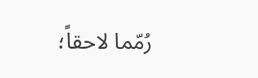رُمّما لاحقاً؛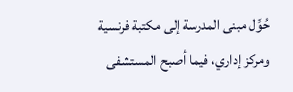حُوِّل مبنى المدرسة إلى مكتبة فرنسية ومركز إداري، فيما أصبح المستشفى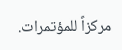مركزاً للمؤتمرات.